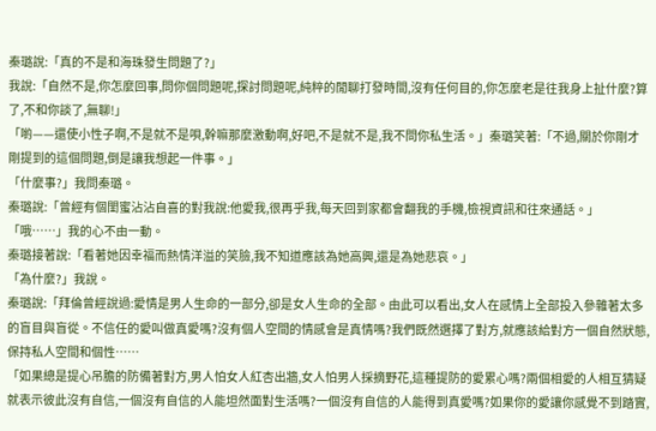秦璐說:「真的不是和海珠發生問題了?」
我說:「自然不是,你怎麼回事,問你個問題呢,探討問題呢,純粹的閒聊打發時間,沒有任何目的,你怎麼老是往我身上扯什麼?算了,不和你談了,無聊!」
「喲——還使小性子啊,不是就不是唄,幹嘛那麼激動啊,好吧,不是就不是,我不問你私生活。」秦璐笑著:「不過,關於你剛才剛提到的這個問題,倒是讓我想起一件事。」
「什麼事?」我問秦璐。
秦璐說:「曾經有個閨蜜沾沾自喜的對我說:他愛我,很再乎我,每天回到家都會翻我的手機,檢視資訊和往來通話。」
「哦……」我的心不由一動。
秦璐接著說:「看著她因幸福而熱情洋溢的笑臉,我不知道應該為她高興,還是為她悲哀。」
「為什麼?」我說。
秦璐說:「拜倫曾經說過:愛情是男人生命的一部分,卻是女人生命的全部。由此可以看出,女人在感情上全部投入參雜著太多的盲目與盲從。不信任的愛叫做真愛嗎?沒有個人空間的情感會是真情嗎?我們既然選擇了對方,就應該給對方一個自然狀態,保持私人空間和個性……
「如果總是提心吊膽的防備著對方,男人怕女人紅杏出牆,女人怕男人採摘野花,這種提防的愛累心嗎?兩個相愛的人相互猜疑就表示彼此沒有自信,一個沒有自信的人能坦然面對生活嗎?一個沒有自信的人能得到真愛嗎?如果你的愛讓你感覺不到踏實,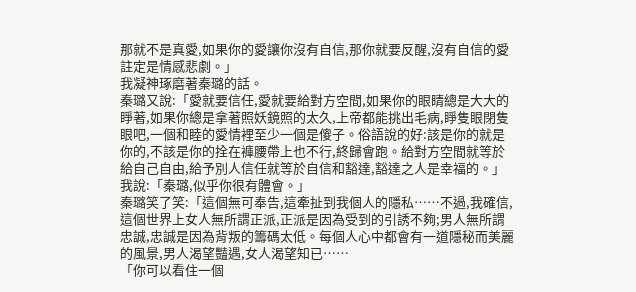那就不是真愛,如果你的愛讓你沒有自信,那你就要反醒,沒有自信的愛註定是情感悲劇。」
我凝神琢磨著秦璐的話。
秦璐又說:「愛就要信任,愛就要給對方空間,如果你的眼睛總是大大的睜著,如果你總是拿著照妖鏡照的太久,上帝都能挑出毛病,睜隻眼閉隻眼吧,一個和睦的愛情裡至少一個是傻子。俗語說的好:該是你的就是你的,不該是你的拴在褲腰帶上也不行,終歸會跑。給對方空間就等於給自己自由,給予別人信任就等於自信和豁達,豁達之人是幸福的。」
我說:「秦璐,似乎你很有體會。」
秦璐笑了笑:「這個無可奉告,這牽扯到我個人的隱私……不過,我確信,這個世界上女人無所謂正派,正派是因為受到的引誘不夠;男人無所謂忠誠,忠誠是因為背叛的籌碼太低。每個人心中都會有一道隱秘而美麗的風景,男人渴望豔遇,女人渴望知已……
「你可以看住一個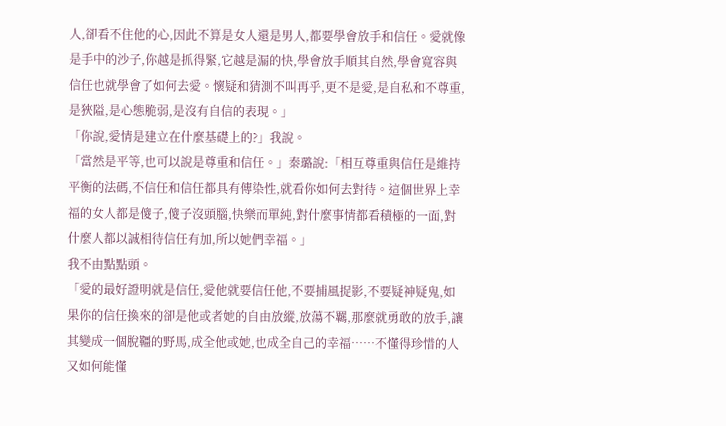人,卻看不住他的心,因此不算是女人還是男人,都要學會放手和信任。愛就像是手中的沙子,你越是抓得緊,它越是漏的快,學會放手順其自然,學會寬容與信任也就學會了如何去愛。懷疑和猜測不叫再乎,更不是愛,是自私和不尊重,是狹隘,是心態脆弱,是沒有自信的表現。」
「你說,愛情是建立在什麼基礎上的?」我說。
「當然是平等,也可以說是尊重和信任。」秦璐說:「相互尊重與信任是維持平衡的法碼,不信任和信任都具有傳染性,就看你如何去對待。這個世界上幸福的女人都是傻子,傻子沒頭腦,快樂而單純,對什麼事情都看積極的一面,對什麼人都以誠相待信任有加,所以她們幸福。」
我不由點點頭。
「愛的最好證明就是信任,愛他就要信任他,不要捕風捉影,不要疑神疑鬼,如果你的信任換來的卻是他或者她的自由放縱,放蕩不羈,那麼就勇敢的放手,讓其變成一個脫韁的野馬,成全他或她,也成全自己的幸福……不懂得珍惜的人又如何能懂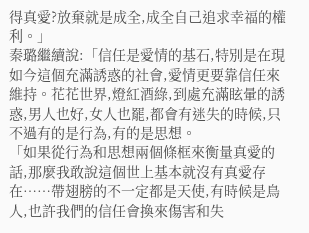得真愛?放棄就是成全,成全自己追求幸福的權利。」
秦璐繼續說:「信任是愛情的基石,特別是在現如今這個充滿誘惑的社會,愛情更要靠信任來維持。花花世界,燈紅酒綠,到處充滿眩暈的誘惑,男人也好,女人也罷,都會有迷失的時候,只不過有的是行為,有的是思想。
「如果從行為和思想兩個條框來衡量真愛的話,那麼我敢說這個世上基本就沒有真愛存在……帶翅膀的不一定都是天使,有時候是鳥人,也許我們的信任會換來傷害和失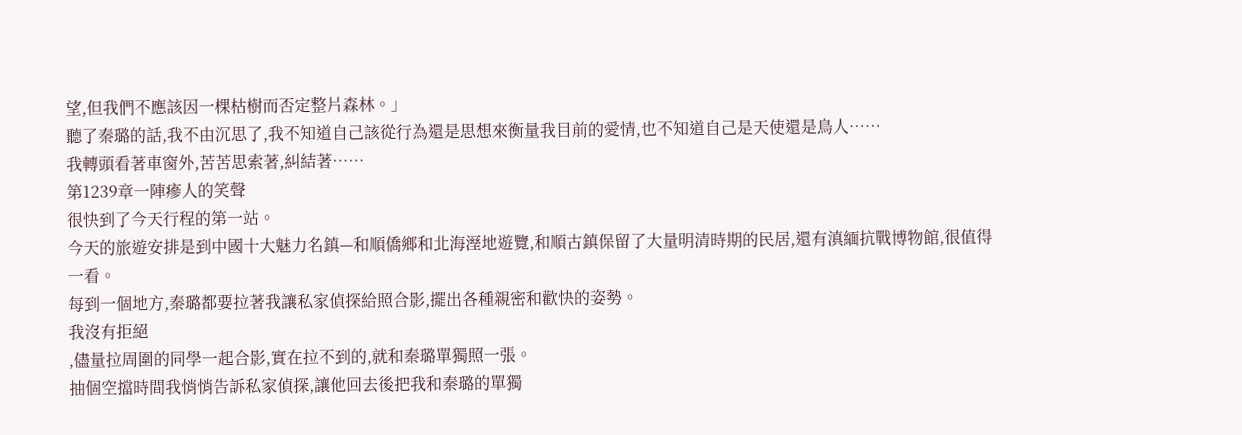望,但我們不應該因一棵枯樹而否定整片森林。」
聽了秦璐的話,我不由沉思了,我不知道自己該從行為還是思想來衡量我目前的愛情,也不知道自己是天使還是鳥人……
我轉頭看著車窗外,苦苦思索著,糾結著……
第1239章一陣瘮人的笑聲
很快到了今天行程的第一站。
今天的旅遊安排是到中國十大魅力名鎮—和順僑鄉和北海溼地遊覽,和順古鎮保留了大量明清時期的民居,還有滇緬抗戰博物館,很值得一看。
每到一個地方,秦璐都要拉著我讓私家偵探給照合影,擺出各種親密和歡快的姿勢。
我沒有拒絕
,儘量拉周圍的同學一起合影,實在拉不到的,就和秦璐單獨照一張。
抽個空擋時間我悄悄告訴私家偵探,讓他回去後把我和秦璐的單獨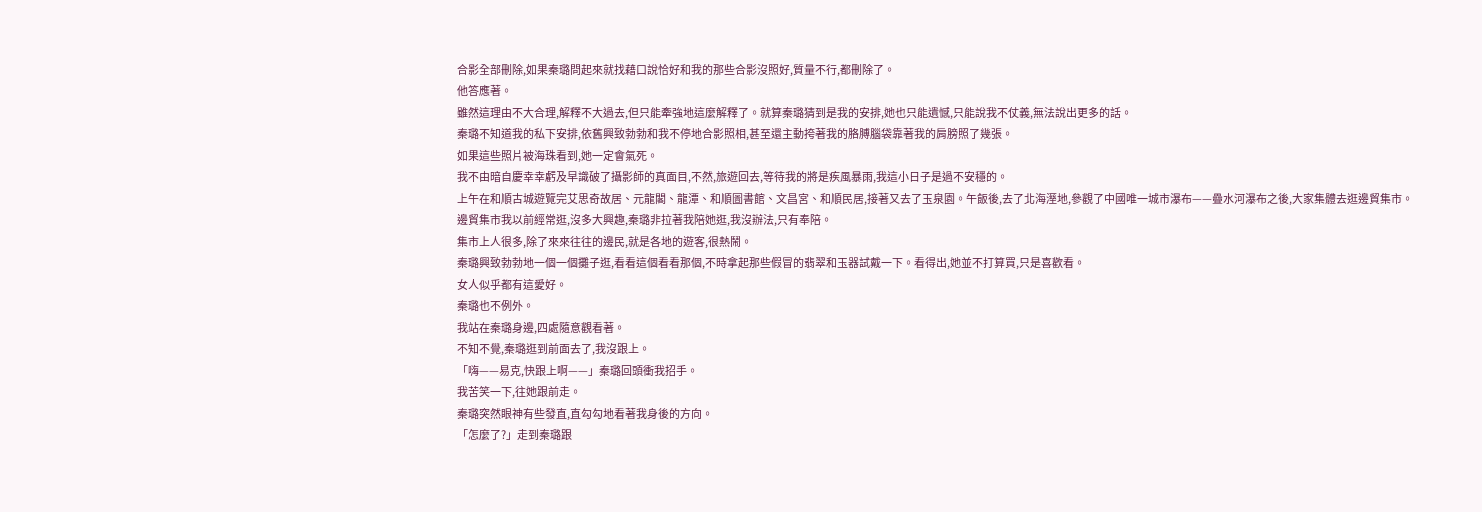合影全部刪除,如果秦璐問起來就找藉口說恰好和我的那些合影沒照好,質量不行,都刪除了。
他答應著。
雖然這理由不大合理,解釋不大過去,但只能牽強地這麼解釋了。就算秦璐猜到是我的安排,她也只能遺憾,只能說我不仗義,無法說出更多的話。
秦璐不知道我的私下安排,依舊興致勃勃和我不停地合影照相,甚至還主動挎著我的胳膊腦袋靠著我的肩膀照了幾張。
如果這些照片被海珠看到,她一定會氣死。
我不由暗自慶幸幸虧及早識破了攝影師的真面目,不然,旅遊回去,等待我的將是疾風暴雨,我這小日子是過不安穩的。
上午在和順古城遊覽完艾思奇故居、元龍閣、龍潭、和順圖書館、文昌宮、和順民居,接著又去了玉泉園。午飯後,去了北海溼地,參觀了中國唯一城市瀑布——疊水河瀑布之後,大家集體去逛邊貿集市。
邊貿集市我以前經常逛,沒多大興趣,秦璐非拉著我陪她逛,我沒辦法,只有奉陪。
集市上人很多,除了來來往往的邊民,就是各地的遊客,很熱鬧。
秦璐興致勃勃地一個一個攤子逛,看看這個看看那個,不時拿起那些假冒的翡翠和玉器試戴一下。看得出,她並不打算買,只是喜歡看。
女人似乎都有這愛好。
秦璐也不例外。
我站在秦璐身邊,四處隨意觀看著。
不知不覺,秦璐逛到前面去了,我沒跟上。
「嗨——易克,快跟上啊——」秦璐回頭衝我招手。
我苦笑一下,往她跟前走。
秦璐突然眼神有些發直,直勾勾地看著我身後的方向。
「怎麼了?」走到秦璐跟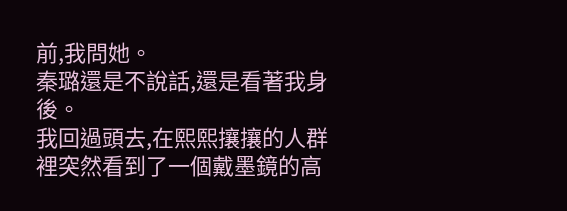前,我問她。
秦璐還是不說話,還是看著我身後。
我回過頭去,在熙熙攘攘的人群裡突然看到了一個戴墨鏡的高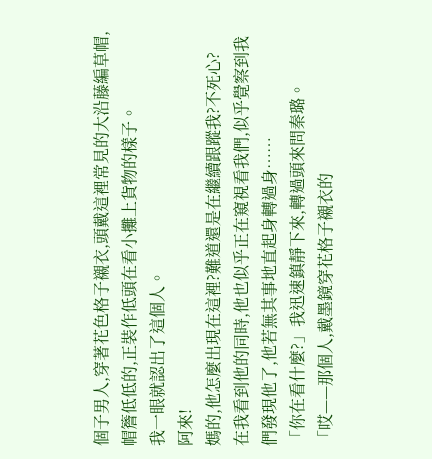個子男人,穿著花色格子襯衣,頭戴這裡常見的大沿藤編草帽,帽簷低低的,正裝作低頭在看小攤上貨物的樣子。
我一眼就認出了這個人。
阿來!
媽的,他怎麼出現在這裡?難道還是在繼續跟蹤我?不死心?
在我看到他的同時,他也似乎正在窺視看我們,似乎覺察到我們發現他了,他若無其事地直起身轉過身……
「你在看什麼?」我迅速鎮靜下來,轉過頭來問秦璐。
「哎——那個人,戴墨鏡穿花格子襯衣的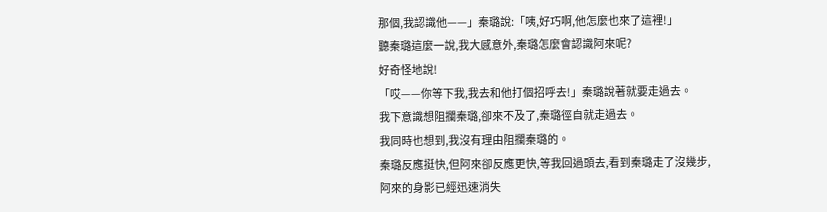那個,我認識他——」秦璐說:「咦,好巧啊,他怎麼也來了這裡!」
聽秦璐這麼一說,我大感意外,秦璐怎麼會認識阿來呢?
好奇怪地說!
「哎——你等下我,我去和他打個招呼去!」秦璐說著就要走過去。
我下意識想阻攔秦璐,卻來不及了,秦璐徑自就走過去。
我同時也想到,我沒有理由阻攔秦璐的。
秦璐反應挺快,但阿來卻反應更快,等我回過頭去,看到秦璐走了沒幾步,阿來的身影已經迅速消失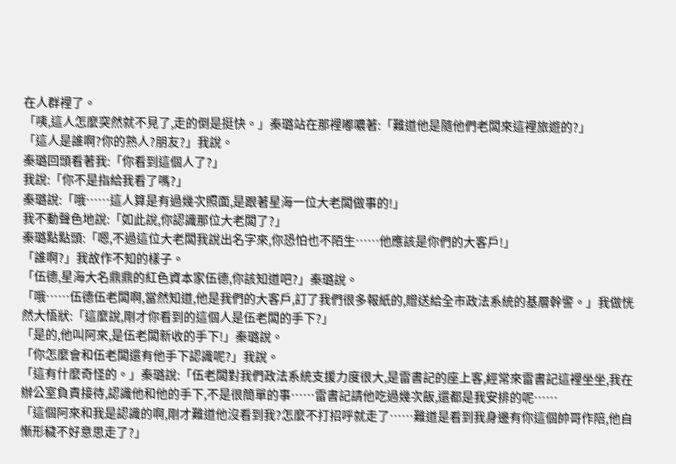在人群裡了。
「咦,這人怎麼突然就不見了,走的倒是挺快。」秦璐站在那裡嘟噥著:「難道他是隨他們老闆來這裡旅遊的?」
「這人是誰啊?你的熟人?朋友?」我說。
秦璐回頭看著我:「你看到這個人了?」
我說:「你不是指給我看了嗎?」
秦璐說:「哦……這人算是有過幾次照面,是跟著星海一位大老闆做事的!」
我不動聲色地說:「如此說,你認識那位大老闆了?」
秦璐點點頭:「嗯,不過這位大老闆我說出名字來,你恐怕也不陌生……他應該是你們的大客戶!」
「誰啊?」我故作不知的樣子。
「伍德,星海大名鼎鼎的紅色資本家伍德,你該知道吧?」秦璐說。
「哦……伍德伍老闆啊,當然知道,他是我們的大客戶,訂了我們很多報紙的,贈送給全市政法系統的基層幹警。」我做恍然大悟狀:「這麼說,剛才你看到的這個人是伍老闆的手下?」
「是的,他叫阿來,是伍老闆新收的手下!」秦璐說。
「你怎麼會和伍老闆還有他手下認識呢?」我說。
「這有什麼奇怪的。」秦璐說:「伍老闆對我們政法系統支援力度很大,是雷書記的座上客,經常來雷書記這裡坐坐,我在辦公室負責接待,認識他和他的手下,不是很簡單的事……雷書記請他吃過幾次飯,還都是我安排的呢……
「這個阿來和我是認識的啊,剛才難道他沒看到我?怎麼不打招呼就走了……難道是看到我身邊有你這個帥哥作陪,他自慚形穢不好意思走了?」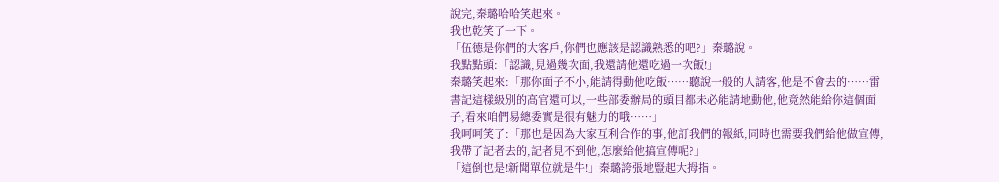說完,秦璐哈哈笑起來。
我也乾笑了一下。
「伍德是你們的大客戶,你們也應該是認識熟悉的吧?」秦璐說。
我點點頭:「認識,見過幾次面,我還請他還吃過一次飯!」
秦璐笑起來:「那你面子不小,能請得動他吃飯……聽說一般的人請客,他是不會去的……雷書記這樣級別的高官還可以,一些部委辦局的頭目都未必能請地動他,他竟然能給你這個面子,看來咱們易總委實是很有魅力的哦……」
我呵呵笑了:「那也是因為大家互利合作的事,他訂我們的報紙,同時也需要我們給他做宣傳,我帶了記者去的,記者見不到他,怎麼給他搞宣傳呢?」
「這倒也是!新聞單位就是牛!」秦璐誇張地豎起大拇指。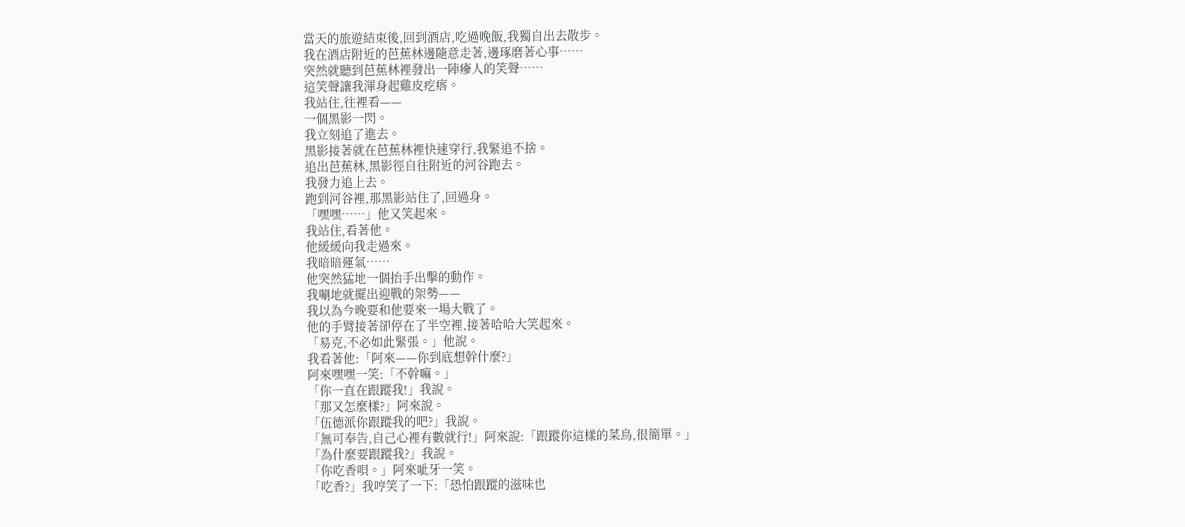當天的旅遊結束後,回到酒店,吃過晚飯,我獨自出去散步。
我在酒店附近的芭蕉林邊隨意走著,邊琢磨著心事……
突然就聽到芭蕉林裡發出一陣瘮人的笑聲……
這笑聲讓我渾身起雞皮疙瘩。
我站住,往裡看——
一個黑影一閃。
我立刻追了進去。
黑影接著就在芭蕉林裡快速穿行,我緊追不捨。
追出芭蕉林,黑影徑自往附近的河谷跑去。
我發力追上去。
跑到河谷裡,那黑影站住了,回過身。
「嘿嘿……」他又笑起來。
我站住,看著他。
他緩緩向我走過來。
我暗暗運氣……
他突然猛地一個抬手出擊的動作。
我唰地就擺出迎戰的架勢——
我以為今晚要和他要來一場大戰了。
他的手臂接著卻停在了半空裡,接著哈哈大笑起來。
「易克,不必如此緊張。」他說。
我看著他:「阿來——你到底想幹什麼?」
阿來嘿嘿一笑:「不幹嘛。」
「你一直在跟蹤我!」我說。
「那又怎麼樣?」阿來說。
「伍德派你跟蹤我的吧?」我說。
「無可奉告,自己心裡有數就行!」阿來說:「跟蹤你這樣的菜鳥,很簡單。」
「為什麼要跟蹤我?」我說。
「你吃香唄。」阿來呲牙一笑。
「吃香?」我哼笑了一下:「恐怕跟蹤的滋味也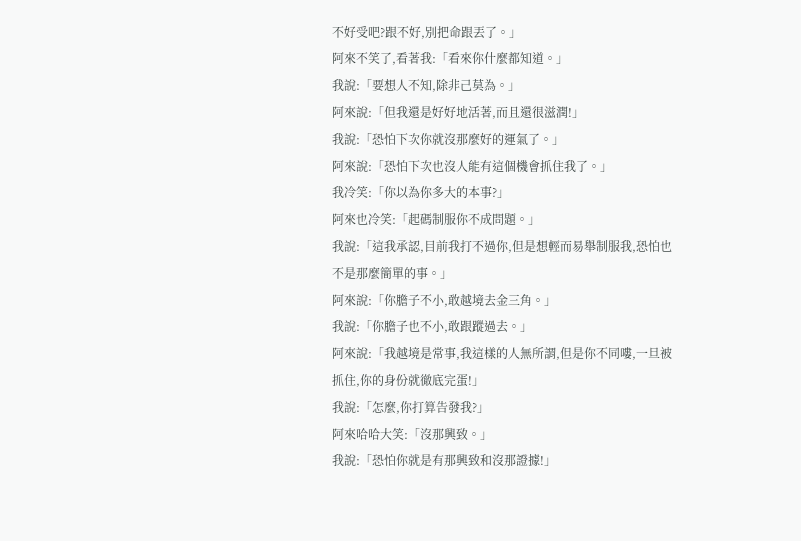不好受吧?跟不好,別把命跟丟了。」
阿來不笑了,看著我:「看來你什麼都知道。」
我說:「要想人不知,除非己莫為。」
阿來說:「但我還是好好地活著,而且還很滋潤!」
我說:「恐怕下次你就沒那麼好的運氣了。」
阿來說:「恐怕下次也沒人能有這個機會抓住我了。」
我冷笑:「你以為你多大的本事?」
阿來也冷笑:「起碼制服你不成問題。」
我說:「這我承認,目前我打不過你,但是想輕而易舉制服我,恐怕也不是那麼簡單的事。」
阿來說:「你膽子不小,敢越境去金三角。」
我說:「你膽子也不小,敢跟蹤過去。」
阿來說:「我越境是常事,我這樣的人無所謂,但是你不同嘍,一旦被抓住,你的身份就徹底完蛋!」
我說:「怎麼,你打算告發我?」
阿來哈哈大笑:「沒那興致。」
我說:「恐怕你就是有那興致和沒那證據!」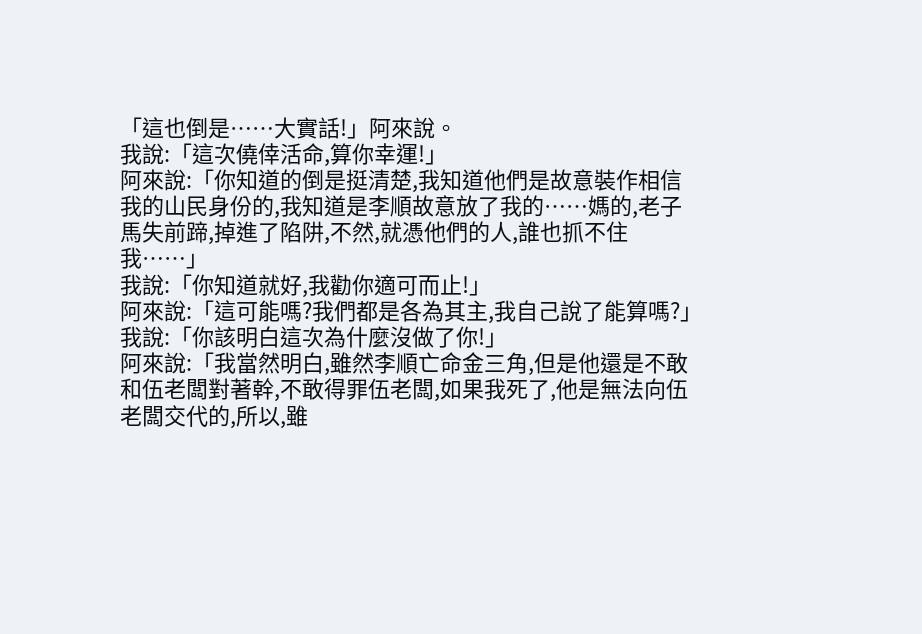「這也倒是……大實話!」阿來說。
我說:「這次僥倖活命,算你幸運!」
阿來說:「你知道的倒是挺清楚,我知道他們是故意裝作相信我的山民身份的,我知道是李順故意放了我的……媽的,老子馬失前蹄,掉進了陷阱,不然,就憑他們的人,誰也抓不住我……」
我說:「你知道就好,我勸你適可而止!」
阿來說:「這可能嗎?我們都是各為其主,我自己說了能算嗎?」
我說:「你該明白這次為什麼沒做了你!」
阿來說:「我當然明白,雖然李順亡命金三角,但是他還是不敢和伍老闆對著幹,不敢得罪伍老闆,如果我死了,他是無法向伍老闆交代的,所以,雖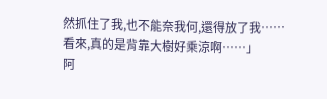然抓住了我,也不能奈我何,還得放了我……看來,真的是背靠大樹好乘涼啊……」
阿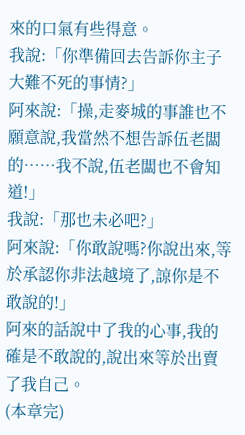來的口氣有些得意。
我說:「你準備回去告訴你主子大難不死的事情?」
阿來說:「操,走麥城的事誰也不願意說,我當然不想告訴伍老闆的……我不說,伍老闆也不會知道!」
我說:「那也未必吧?」
阿來說:「你敢說嗎?你說出來,等於承認你非法越境了,諒你是不敢說的!」
阿來的話說中了我的心事,我的確是不敢說的,說出來等於出賣了我自己。
(本章完)